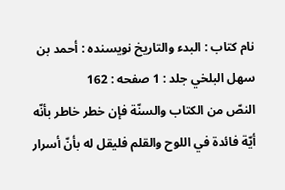نام کتاب : البدء والتاريخ نویسنده : أحمد بن سهل البلخي جلد : 1 صفحه : 162
النصّ من الكتاب والسنّة فإن خطر خاطر بأنّه أيّة فائدة في اللوح والقلم فليقل له بأنّ أسرار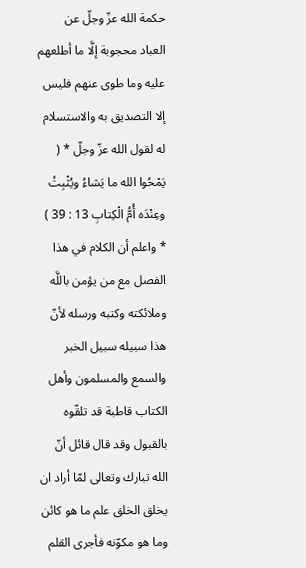حكمة الله عزّ وجلّ عن العباد محجوبة إلَّا ما أطلعهم عليه وما طوى عنهم فليس إلا التصديق به والاستسلام له لقول الله عزّ وجلّ * ( يَمْحُوا الله ما يَشاءُ ويُثْبِتُ وعِنْدَه أُمُّ الْكِتابِ 13 : 39 ) * واعلم أن الكلام في هذا الفصل مع من يؤمن باللَّه وملائكته وكتبه ورسله لأنّ هذا سبيله سبيل الخبر والسمع والمسلمون وأهل الكتاب قاطبة قد تلقّوه بالقبول وقد قال قائل أنّ الله تبارك وتعالى لمّا أراد ان يخلق الخلق علم ما هو كائن وما هو مكوّنه فأجرى القلم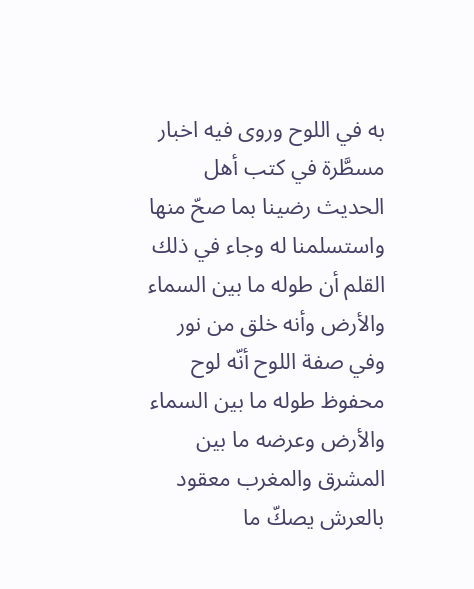به في اللوح وروى فيه اخبار مسطَّرة في كتب أهل الحديث رضينا بما صحّ منها واستسلمنا له وجاء في ذلك القلم أن طوله ما بين السماء والأرض وأنه خلق من نور وفي صفة اللوح أنّه لوح محفوظ طوله ما بين السماء والأرض وعرضه ما بين المشرق والمغرب معقود بالعرش يصكّ ما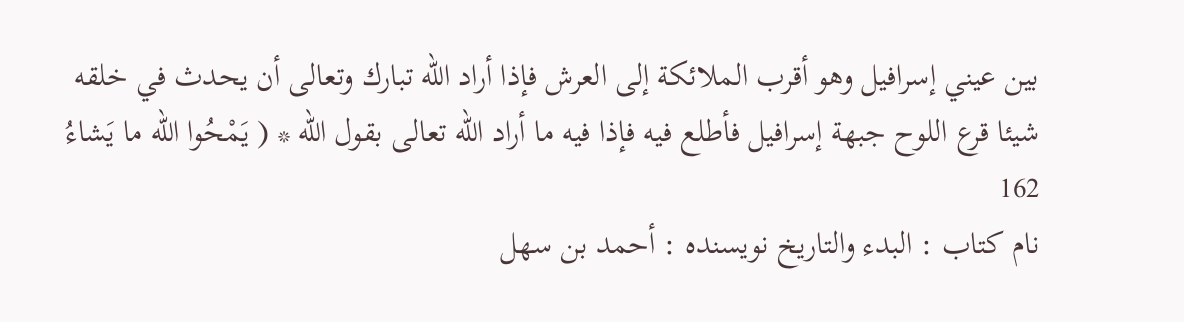بين عيني إسرافيل وهو أقرب الملائكة إلى العرش فإذا أراد الله تبارك وتعالى أن يحدث في خلقه شيئا قرع اللوح جبهة إسرافيل فأطلع فيه فإذا فيه ما أراد الله تعالى بقول الله * ( يَمْحُوا الله ما يَشاءُ
162
نام کتاب : البدء والتاريخ نویسنده : أحمد بن سهل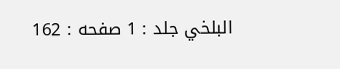البلخي جلد : 1 صفحه : 162